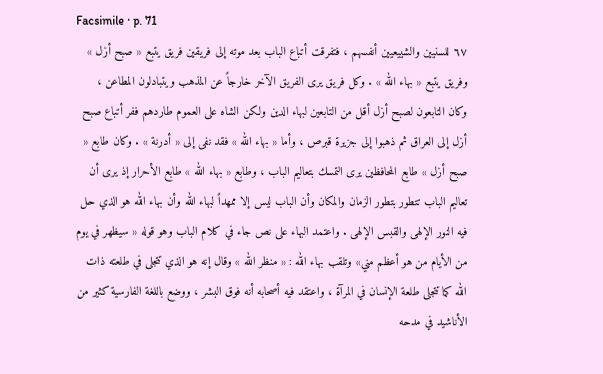Facsimile · p. 71
٦٧ للسنيين والشييعيين أنفسهم ، فتفرقت أتباع الباب بعد موته إلى فريقين فريق يتبع « صبح أزل » وفريق يتبع « بهاء الله » . وكل فريق يرى الفريق الآخر خارجاً عن المذهب ويتبادلون المطاعن ، وكان التابعون لصبح أزل أقل من التابعين لبهاء الدين ولكن الشاه على العموم طاردهم ففر أتباع صبح أزل إلى العراق ثم ذهبوا إلى جزيرة قبرص ، وأما « بهاء الله » فقد نفى إلى « أدرنة » . وكان طابع « صبح أزل » طابع المحافظين يرى التمسك بتعاليم الباب ، وطابع « بهاء الله » طابع الأحرار إذ يرى أن تعاليم الباب تتطور بتطور الزمان والمكان وأن الباب ليس إلا ممهداً لبهاء الله وأن بهاء الله هو الذي حل فيه النور الإلهى والقبس الإلهى . واعتمد البهاء على نص جاء في كلام الباب وهو قوله « سيظهر في يوم من الأيام من هو أعظم مني» وتلقب بهاء الله : « منظر الله » وقال إنه هو الذي تتجلى في طلعته ذات الله كما تتجلى طلعة الإنسان في المرآة ، واعتقد فيه أصحابه أنه فوق البشر ، ووضع باللغة الفارسية كثير من الأناشيد في مدحه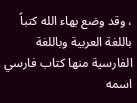، وقد وضع بهاء الله كتباً باللغة العربية وباللغة الفارسية منها كتاب فارسي اسمه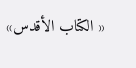« الكتاب الأقدس»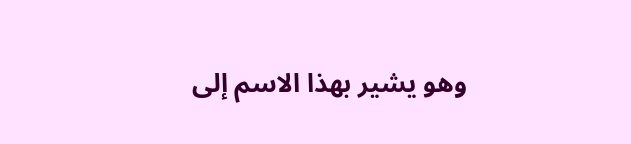وهو يشير بهذا الاسم إلى